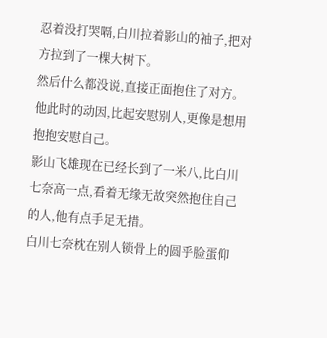忍着没打哭嗝,白川拉着影山的袖子,把对方拉到了一棵大树下。
然后什么都没说,直接正面抱住了对方。
他此时的动因,比起安慰别人,更像是想用抱抱安慰自己。
影山飞雄现在已经长到了一米八,比白川七奈高一点,看着无缘无故突然抱住自己的人,他有点手足无措。
白川七奈枕在别人锁骨上的圆乎脸蛋仰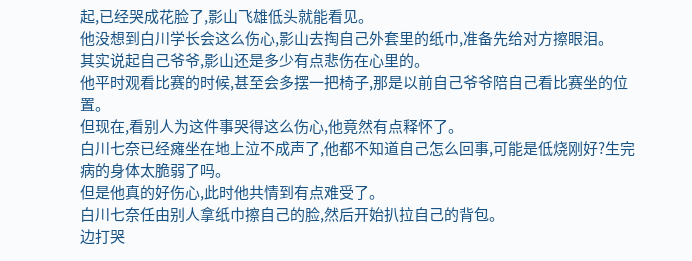起,已经哭成花脸了,影山飞雄低头就能看见。
他没想到白川学长会这么伤心,影山去掏自己外套里的纸巾,准备先给对方擦眼泪。
其实说起自己爷爷,影山还是多少有点悲伤在心里的。
他平时观看比赛的时候,甚至会多摆一把椅子,那是以前自己爷爷陪自己看比赛坐的位置。
但现在,看别人为这件事哭得这么伤心,他竟然有点释怀了。
白川七奈已经瘫坐在地上泣不成声了,他都不知道自己怎么回事,可能是低烧刚好?生完病的身体太脆弱了吗。
但是他真的好伤心,此时他共情到有点难受了。
白川七奈任由别人拿纸巾擦自己的脸,然后开始扒拉自己的背包。
边打哭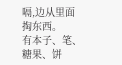嗝,边从里面掏东西。
有本子、笔、糖果、饼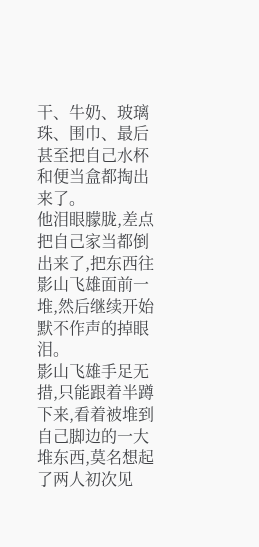干、牛奶、玻璃珠、围巾、最后甚至把自己水杯和便当盒都掏出来了。
他泪眼朦胧,差点把自己家当都倒出来了,把东西往影山飞雄面前一堆,然后继续开始默不作声的掉眼泪。
影山飞雄手足无措,只能跟着半蹲下来,看着被堆到自己脚边的一大堆东西,莫名想起了两人初次见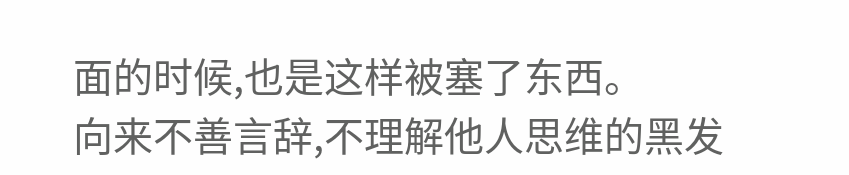面的时候,也是这样被塞了东西。
向来不善言辞,不理解他人思维的黑发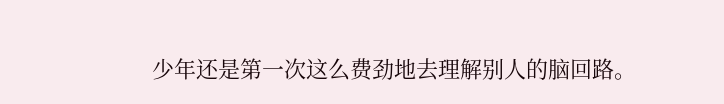少年还是第一次这么费劲地去理解别人的脑回路。